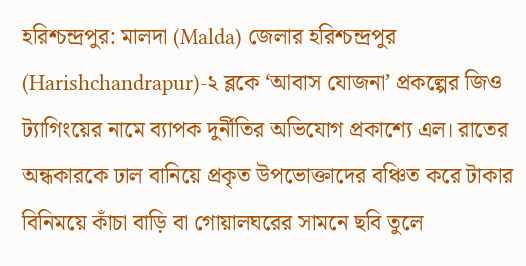হরিশ্চন্দ্রপুর: মালদা (Malda) জেলার হরিশ্চন্দ্রপুর (Harishchandrapur)-২ ব্লকে ‘আবাস যোজনা’ প্রকল্পের জিও ট্যাগিংয়ের নামে ব্যাপক দুর্নীতির অভিযোগ প্রকাশ্যে এল। রাতের অন্ধকারকে ঢাল বানিয়ে প্রকৃত উপভোক্তাদের বঞ্চিত করে টাকার বিনিময়ে কাঁচা বাড়ি বা গোয়ালঘরের সামনে ছবি তুলে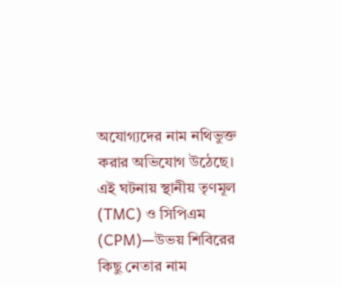অযোগ্যদের নাম নথিভুক্ত করার অভিযোগ উঠেছে। এই ঘটনায় স্থানীয় তৃণমূল (TMC) ও সিপিএম (CPM)—উভয় শিবিরের কিছু নেতার নাম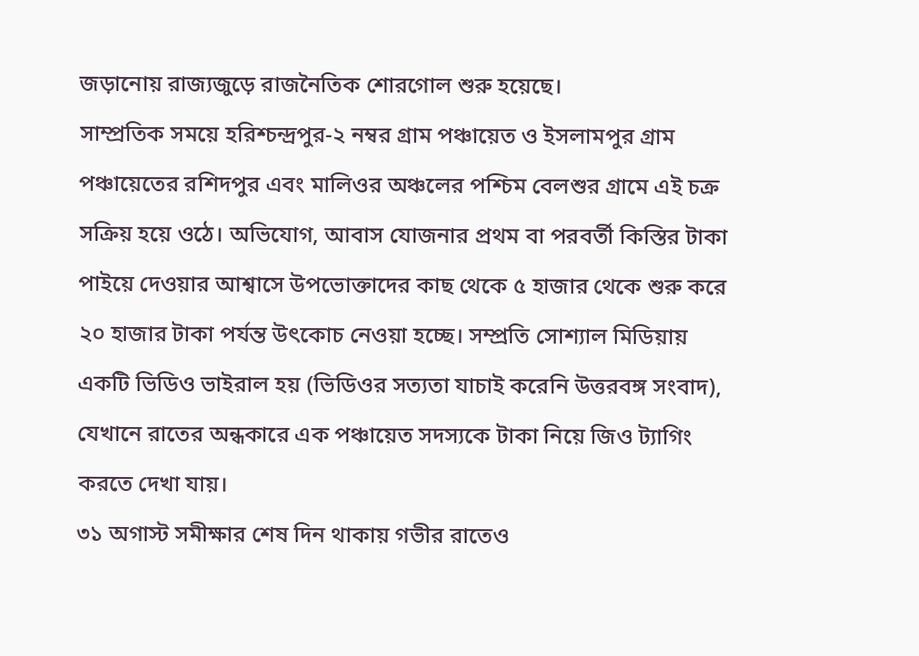জড়ানোয় রাজ্যজুড়ে রাজনৈতিক শোরগোল শুরু হয়েছে।
সাম্প্রতিক সময়ে হরিশ্চন্দ্রপুর-২ নম্বর গ্রাম পঞ্চায়েত ও ইসলামপুর গ্রাম পঞ্চায়েতের রশিদপুর এবং মালিওর অঞ্চলের পশ্চিম বেলশুর গ্রামে এই চক্র সক্রিয় হয়ে ওঠে। অভিযোগ, আবাস যোজনার প্রথম বা পরবর্তী কিস্তির টাকা পাইয়ে দেওয়ার আশ্বাসে উপভোক্তাদের কাছ থেকে ৫ হাজার থেকে শুরু করে ২০ হাজার টাকা পর্যন্ত উৎকোচ নেওয়া হচ্ছে। সম্প্রতি সোশ্যাল মিডিয়ায় একটি ভিডিও ভাইরাল হয় (ভিডিওর সত্যতা যাচাই করেনি উত্তরবঙ্গ সংবাদ), যেখানে রাতের অন্ধকারে এক পঞ্চায়েত সদস্যকে টাকা নিয়ে জিও ট্যাগিং করতে দেখা যায়।
৩১ অগাস্ট সমীক্ষার শেষ দিন থাকায় গভীর রাতেও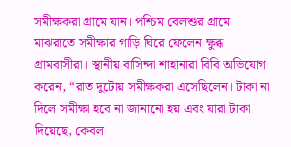সমীক্ষকরা গ্রামে যান। পশ্চিম বেলশুর গ্রামে মাঝরাতে সমীক্ষার গাড়ি ঘিরে ফেলেন ক্ষুব্ধ গ্রামবাসীরা। স্থানীয় বাসিন্দা শাহানারা বিবি অভিযোগ করেন, “রাত দুটোয় সমীক্ষকরা এসেছিলেন। টাকা না দিলে সমীক্ষা হবে না জানানো হয় এবং যারা টাকা দিয়েছে, কেবল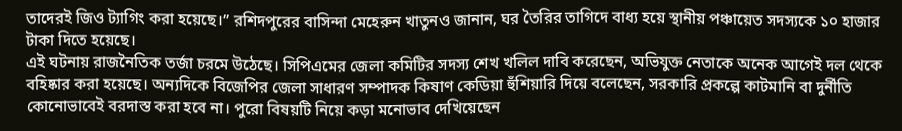তাদেরই জিও ট্যাগিং করা হয়েছে।” রশিদপুরের বাসিন্দা মেহেরুন খাতুনও জানান, ঘর তৈরির তাগিদে বাধ্য হয়ে স্থানীয় পঞ্চায়েত সদস্যকে ১০ হাজার টাকা দিতে হয়েছে।
এই ঘটনায় রাজনৈতিক তর্জা চরমে উঠেছে। সিপিএমের জেলা কমিটির সদস্য শেখ খলিল দাবি করেছেন, অভিযুক্ত নেতাকে অনেক আগেই দল থেকে বহিষ্কার করা হয়েছে। অন্যদিকে বিজেপির জেলা সাধারণ সম্পাদক কিষাণ কেডিয়া হুঁশিয়ারি দিয়ে বলেছেন, সরকারি প্রকল্পে কাটমানি বা দুর্নীতি কোনোভাবেই বরদাস্ত করা হবে না। পুরো বিষয়টি নিয়ে কড়া মনোভাব দেখিয়েছেন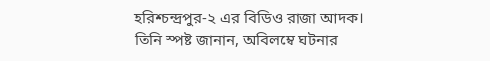হরিশ্চন্দ্রপুর-২ এর বিডিও রাজা আদক। তিনি স্পষ্ট জানান, অবিলম্বে ঘটনার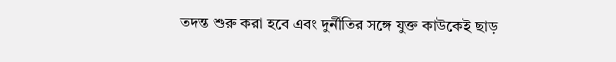তদন্ত শুরু করা হবে এবং দুর্নীতির সঙ্গে যুক্ত কাউকেই ছাড়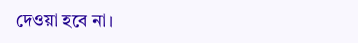দেওয়া হবে না।